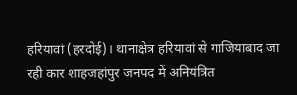हरियावां (हरदोई)। थानाक्षेत्र हरियावां से गाजियाबाद जा रही कार शाहजहांपुर जनपद में अनियंत्रित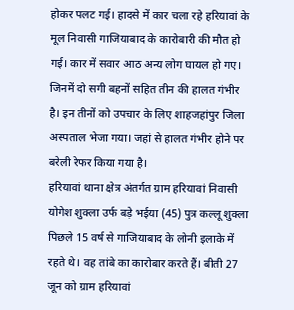होकर पलट गई। हादसे में कार चला रहे हरियावां के मूल निवासी गाजियाबाद के कारोबारी की मौत हो गई। कार में सवार आठ अन्य लोग घायल हो गए। जिनमें दो सगी बहनों सहित तीन की हालत गंभीर है। इन तीनों को उपचार के लिए शाहजहांपुर जिला अस्पताल भेजा गया। जहां से हालत गंभीर होने पर बरेली रेफर किया गया है।
हरियावां थाना क्षेत्र अंतर्गत ग्राम हरियावां निवासी योगेश शुक्ला उर्फ बड़े भईया (45) पुत्र कल्लू शुक्ला पिछले 15 वर्ष से गाजियाबाद के लोनी इलाके में रहते थे। वह तांबे का कारोबार करते हैं। बीती 27 जून को ग्राम हरियावां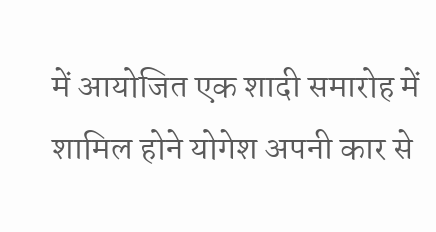में आयोजित एक शादी समारोह में शामिल होने योगेश अपनी कार से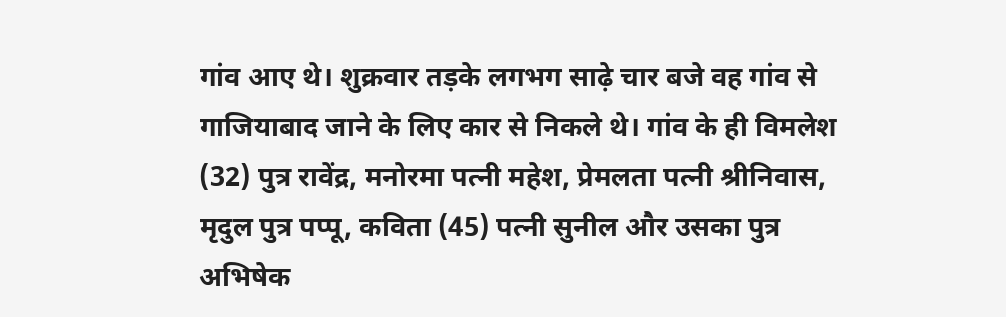गांव आए थे। शुक्रवार तड़के लगभग साढ़े चार बजे वह गांव से गाजियाबाद जाने के लिए कार से निकले थे। गांव के ही विमलेश (32) पुत्र रावेंद्र, मनोरमा पत्नी महेश, प्रेमलता पत्नी श्रीनिवास, मृदुल पुत्र पप्पू, कविता (45) पत्नी सुनील और उसका पुत्र अभिषेक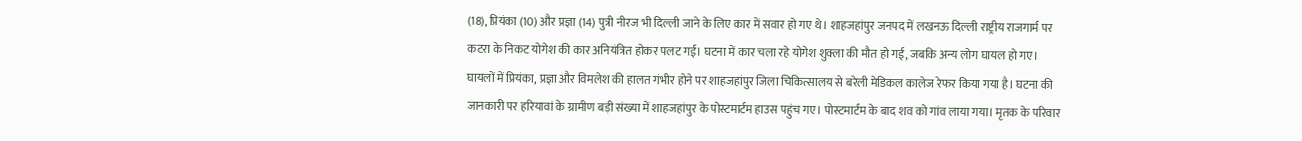(18), प्रियंका (10) और प्रज्ञा (14) पुत्री नीरज भी दिल्ली जाने के लिए कार में सवार हो गए थे। शाहजहांपुर जनपद में लखनऊ दिल्ली राष्ट्रीय राजगार्म पर कटरा के निकट योगेश की कार अनियंत्रित होकर पलट गई। घटना में कार चला रहे योगेश शुक्ला की मौत हो गई, जबकि अन्य लोग घायल हो गए। घायलों में प्रियंका, प्रज्ञा और विमलेश की हालत गंभीर होने पर शाहजहांपुर जिला चिकित्सालय से बरेली मेडिकल कालेज रेफर किया गया है। घटना की जानकारी पर हरियावां के ग्रामीण बड़ी संख्या में शाहजहांपुर के पोस्टमार्टम हाउस पहुंच गए। पोस्टमार्टम के बाद शव को गांव लाया गया। मृतक के परिवार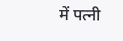में पत्नी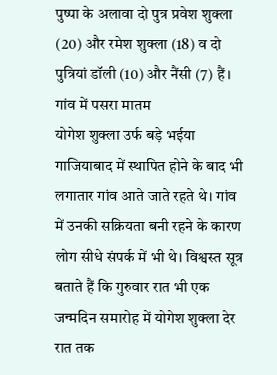पुष्पा के अलावा दो पुत्र प्रवेश शुक्ला (20) और रमेश शुक्ला (18) व दो पुत्रियां डॉली (10) और नैंसी (7) हैं।
गांव में पसरा मातम
योगेश शुक्ला उर्फ बड़े भईया गाजियाबाद में स्थापित होने के बाद भी लगातार गांव आते जाते रहते थे। गांव में उनकी सक्रियता बनी रहने के कारण लोग सीधे संपर्क में भी थे। विश्वस्त सूत्र बताते हैं कि गुरुवार रात भी एक जन्मदिन समारोह में योगेश शुक्ला देर रात तक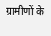ग्रामीणों के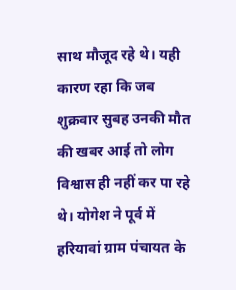साथ मौजूद रहे थे। यही कारण रहा कि जब शुक्रवार सुबह उनकी मौत की खबर आई तो लोग विश्वास ही नहीं कर पा रहे थे। योगेश ने पूर्व में हरियावां ग्राम पंचायत के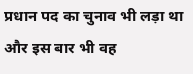प्रधान पद का चुनाव भी लड़ा था और इस बार भी वह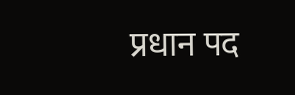प्रधान पद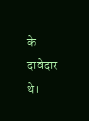के दावेदार थे।